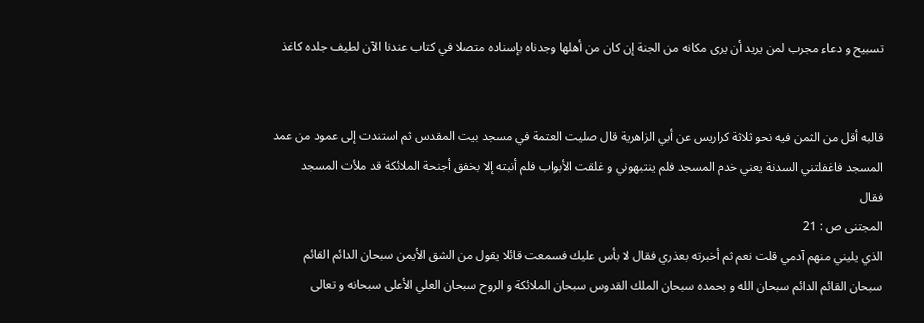تسبيح و دعاء مجرب لمن يريد أن يرى مكانه من الجنة إن كان من أهلها وجدناه بإسناده متصلا في كتاب عندنا الآن لطيف جلده كاغذ


قالبه أقل من الثمن فيه نحو ثلاثة كراريس عن أبي الزاهرية قال صليت العتمة في مسجد بيت المقدس ثم استندت إلى عمود من عمد
المسجد فاغفلتني السدنة يعني خدم المسجد فلم ينتبهوني و غلقت الأبواب فلم أنبته إلا بخفق أجنحة الملائكة قد ملأت المسجد
فقال
المجتنى ص : 21
الذي يليني منهم آدمي قلت نعم ثم أخبرته بعذري فقال لا بأس عليك فسمعت قائلا يقول من الشق الأيمن سبحان الدائم القائم
سبحان القائم الدائم سبحان الله و بحمده سبحان الملك القدوس سبحان الملائكة و الروح سبحان العلي الأعلى سبحانه و تعالى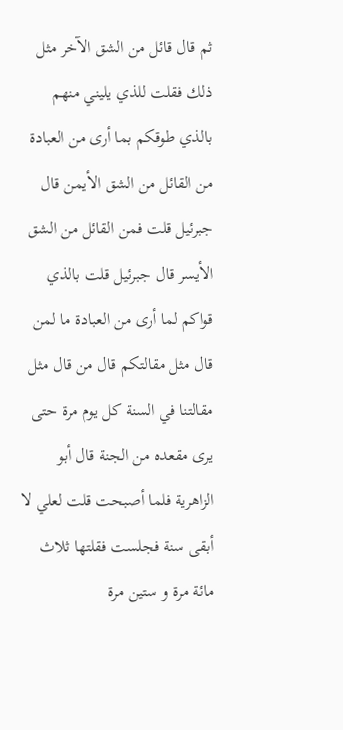ثم قال قائل من الشق الآخر مثل ذلك فقلت للذي يليني منهم بالذي طوقكم بما أرى من العبادة من القائل من الشق الأيمن قال
جبرئيل قلت فمن القائل من الشق الأيسر قال جبرئيل قلت بالذي قواكم لما أرى من العبادة ما لمن قال مثل مقالتكم قال من قال مثل
مقالتنا في السنة كل يوم مرة حتى يرى مقعده من الجنة قال أبو الزاهرية فلما أصبحت قلت لعلي لا أبقى سنة فجلست فقلتها ثلاث
مائة مرة و ستين مرة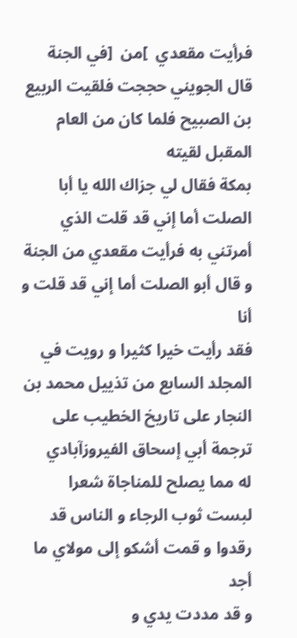فرأيت مقعدي  ]من  [في الجنة قال الجويني حججت فلقيت الربيع بن الصبيح فلما كان من العام المقبل لقيته
بمكة فقال لي جزاك الله يا أبا الصلت أما إني قد قلت الذي أمرتني به فرأيت مقعدي من الجنة و قال أبو الصلت أما إني قد قلت و أنا
فقد رأيت خيرا كثيرا و رويت في المجلد السابع من تذييل محمد بن النجار على تاريخ الخطيب على ترجمة أبي إسحاق الفيروزآبادي
له مما يصلح للمناجاة شعرا
لبست ثوب الرجاء و الناس قد رقدوا و قمت أشكو إلى مولاي ما أجد
و قد مددت يدي و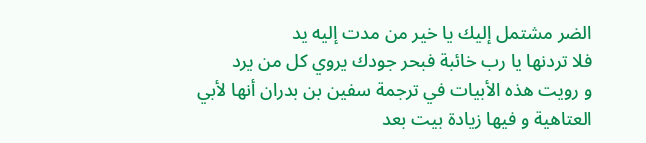الضر مشتمل إليك يا خير من مدت إليه يد
فلا تردنها يا رب خائبة فبحر جودك يروي كل من يرد
و رويت هذه الأبيات في ترجمة سفين بن بدران أنها لأبي العتاهية و فيها زيادة بيت بعد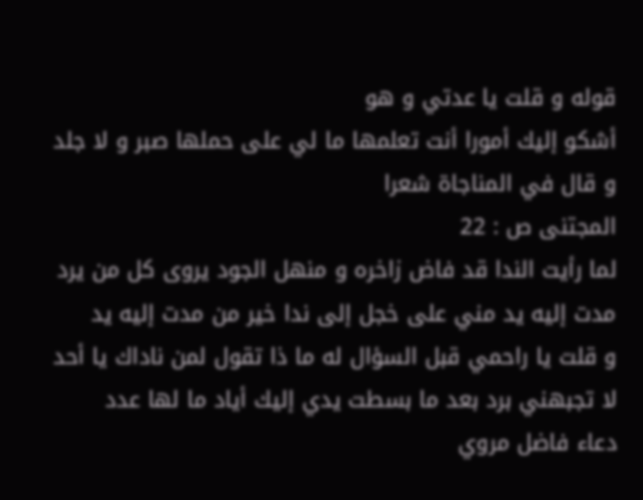قوله و قلت يا عدتي و هو
أشكو إليك أمورا أنت تعلمها ما لي على حملها صبر و لا جلد
و قال في المناجاة شعرا
المجتنى ص : 22
لما رأيت الندا قد فاض زاخره و منهل الجود يروى كل من يرد
مدت إليه يد مني على خجل إلى ندا خير من مدت إليه يد
و قلت يا راحمي قبل السؤال له ما ذا تقول لمن ناداك يا أحد
لا تجبهني برد بعد ما بسطت يدي إليك أياد ما لها عدد
دعاء فاضل مروي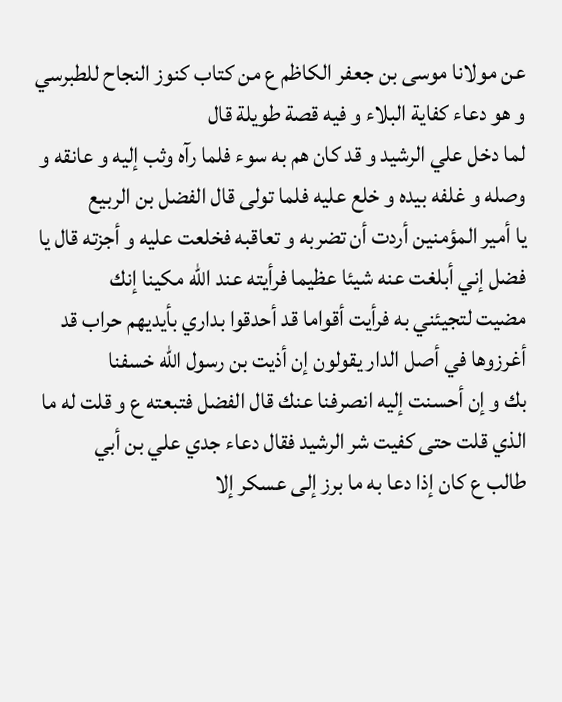عن مولانا موسى بن جعفر الكاظم ع من كتاب كنوز النجاح للطبرسي و هو دعاء كفاية البلاء و فيه قصة طويلة قال
لما دخل علي الرشيد و قد كان هم به سوء فلما رآه وثب إليه و عانقه و وصله و غلفه بيده و خلع عليه فلما تولى قال الفضل بن الربيع
يا أمير المؤمنين أردت أن تضربه و تعاقبه فخلعت عليه و أجزته قال يا فضل إني أبلغت عنه شيئا عظيما فرأيته عند الله مكينا إنك
مضيت لتجيئني به فرأيت أقواما قد أحدقوا بداري بأيديهم حراب قد أغرزوها في أصل الدار يقولون إن أذيت بن رسول الله خسفنا
بك و إن أحسنت إليه انصرفنا عنك قال الفضل فتبعته ع و قلت له ما الذي قلت حتى كفيت شر الرشيد فقال دعاء جدي علي بن أبي
طالب ع كان إذا دعا به ما برز إلى عسكر إلا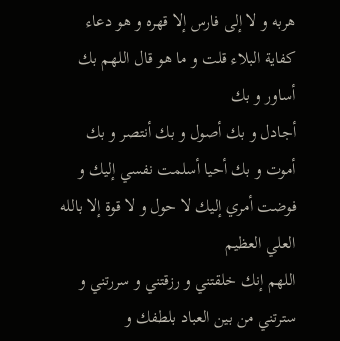هربه و لا إلى فارس إلا قهره و هو دعاء كفاية البلاء قلت و ما هو قال اللهم بك أساور و بك
أجادل و بك أصول و بك أنتصر و بك أموت و بك أحيا أسلمت نفسي إليك و فوضت أمري إليك لا حول و لا قوة إلا بالله العلي العظيم
اللهم إنك خلقتني و رزقتني و سررتني و سترتني من بين العباد بلطفك و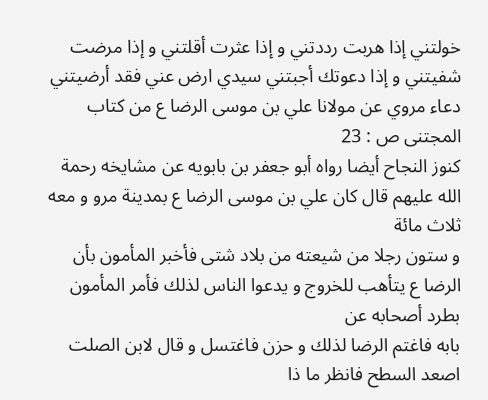خولتني إذا هربت رددتني و إذا عثرت أقلتني و إذا مرضت
شفيتني و إذا دعوتك أجبتني سيدي ارض عني فقد أرضيتني
دعاء مروي عن مولانا علي بن موسى الرضا ع من كتاب
المجتنى ص : 23
كنوز النجاح أيضا رواه أبو جعفر بن بابويه عن مشايخه رحمة الله عليهم قال كان علي بن موسى الرضا ع بمدينة مرو و معه ثلاث مائة
و ستون رجلا من شيعته من بلاد شتى فأخبر المأمون بأن الرضا ع يتأهب للخروج و يدعوا الناس لذلك فأمر المأمون بطرد أصحابه عن
بابه فاغتم الرضا لذلك و حزن فاغتسل و قال لابن الصلت اصعد السطح فانظر ما ذا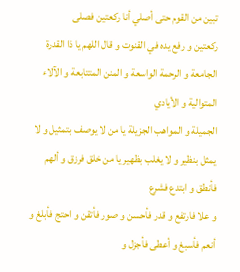تبين من القوم حتى أصلي أنا ركعتين فصلى
ركعتين و رفع يده في القنوت و قال اللهم يا ذا القدرة الجامعة و الرحمة الواسعة و المنن المتتابعة و الآلاء المتوالية و الأيادي
الجميلة و المواهب الجزيلة يا من لا يوصف بتمثيل و لا يمثل بنظير و لا يغلب بظهير يا من خلق فرزق و ألهم فأنطق و ابتدع فشرع
و علا فارتفع و قدر فأحسن و صور فأتقن و احتج فأبلغ و أنعم فأسبغ و أعطى فأجزل و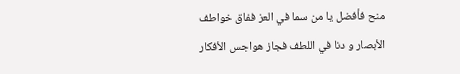منح فأفضل يا من سما في العز ففاق خواطف
الأبصار و دنا في اللطف فجاز هواجس الأفكار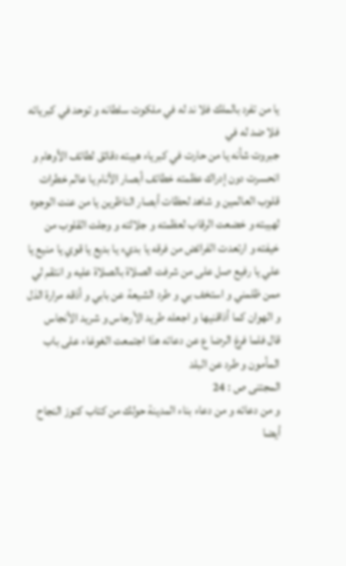يا من تفرد بالملك فلا ند له في ملكوت سلطانه و توحد في كبريائه فلا ضد له في
جبروت شأنه يا من حارت في كبرياء هيبته دقائق لطائف الأوهام و انحسرت دون إدراك عظمته خطائف أبصار الأنام يا عالم خطرات
قلوب العالمين و شاهد لحظات أبصار الناظرين يا من عنت الوجوه لهيبته و خضعت الرقاب لعظمته و جلالته و وجلت القلوب من
خيفته و ارتعدت الفرائض من فرقه يا بديء يا بديع يا قوي يا منيع يا علي يا رفيع صل على من شرفت الصلاة بالصلاة عليه و انتقم لي
ممن ظلمني و استخف بي و طرد الشيعة عن بابي و أذقه مرارة الذل و الهوان كما أذاقنيها و اجعله طريد الأرجاس و شريد الأنجاس
قال فلما فرغ الرضا ع عن دعائه هذا اجتمعت الغوغاء على باب المأمون و طرد عن البلد
المجتنى ص : 24
و من دعائه و من دعاء بناء المدينة حولك من كتاب كنوز النجاح أيضا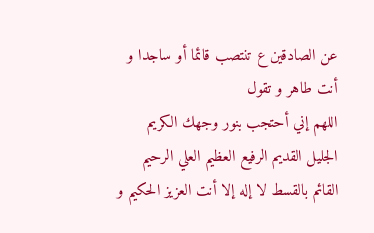عن الصادقين ع تنتصب قائما أو ساجدا و أنت طاهر و تقول
اللهم إني أحتجب بنور وجهك الكريم الجليل القديم الرفيع العظيم العلي الرحيم القائم بالقسط لا إله إلا أنت العزيز الحكيم و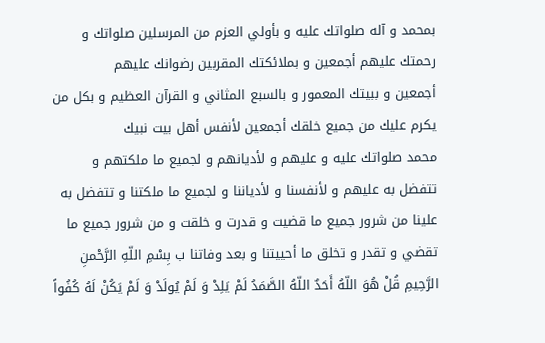بمحمد و آله صلواتك عليه و بأولي العزم من المرسلين صلواتك و رحمتك عليهم أجمعين و بملائكتك المقربين رضوانك عليهم
أجمعين و ببيتك المعمور و بالسبع المثاني و القرآن العظيم و بكل من يكرم عليك من جميع خلقك أجمعين لأنفس أهل بيت نبيك
محمد صلواتك عليه و عليهم و لأديانهم و لجميع ما ملكتهم و تتفضل به عليهم و لأنفسنا و لأدياننا و لجميع ما ملكتنا و تتفضل به
علينا من شرور جميع ما قضيت و قدرت و خلقت و من شرور جميع ما تقضي و تقدر و تخلق ما أحييتنا و بعد وفاتنا ب بِسْمِ اللّهِ الرَّحْمنِ
الرَّحِيمِ قُلْ هُوَ اللّهُ أَحَدٌ اللّهُ الصَّمَدُ لَمْ يَلِدْ وَ لَمْ يُولَدْ وَ لَمْ يَكُنْ لَهُ كُفُواً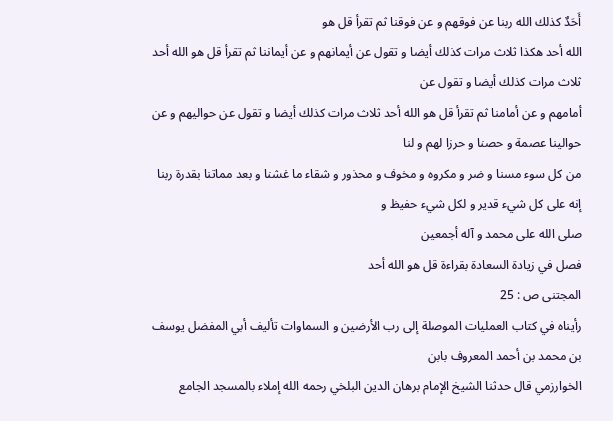أَحَدٌ كذلك الله ربنا عن فوقهم و عن فوقنا ثم تقرأ قل هو
الله أحد هكذا ثلاث مرات كذلك أيضا و تقول عن أيمانهم و عن أيماننا ثم تقرأ قل هو الله أحد ثلاث مرات كذلك أيضا و تقول عن
أمامهم و عن أمامنا ثم تقرأ قل هو الله أحد ثلاث مرات كذلك أيضا و تقول عن حواليهم و عن حوالينا عصمة و حصنا و حرزا لهم و لنا
من كل سوء مسنا و ضر و مكروه و مخوف و محذور و شقاء ما غشنا و بعد مماتنا بقدرة ربنا إنه على كل شيء قدير و لكل شيء حفيظ و
صلى الله على محمد و آله أجمعين
فصل في زيادة السعادة بقراءة قل هو الله أحد
المجتنى ص : 25
رأيناه في كتاب العمليات الموصلة إلى رب الأرضين و السماوات تأليف أبي المفضل يوسف بن محمد بن أحمد المعروف بابن
الخوارزمي قال حدثنا الشيخ الإمام برهان الدين البلخي رحمه الله إملاء بالمسجد الجامع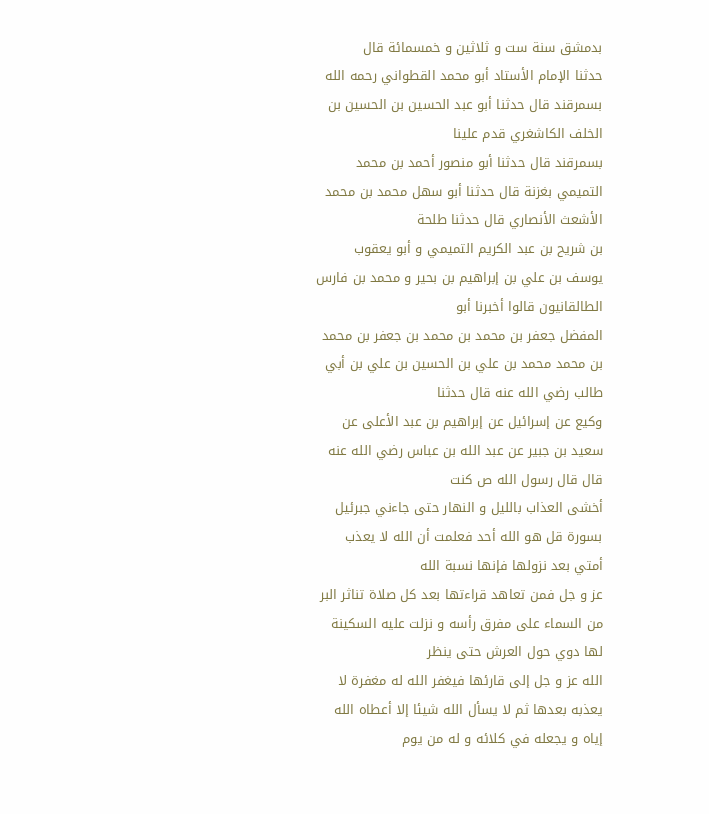بدمشق سنة ست و ثلاثين و خمسمائة قال
حدثنا الإمام الأستاد أبو محمد القطواني رحمه الله بسمرقند قال حدثنا أبو عبد الحسين بن الحسين بن الخلف الكاشغري قدم علينا
بسمرقند قال حدثنا أبو منصور أحمد بن محمد التميمي بغزنة قال حدثنا أبو سهل محمد بن محمد الأشعث الأنصاري قال حدثنا طلحة
بن شريح بن عبد الكريم التميمي و أبو يعقوب يوسف بن علي بن إبراهيم بن بحير و محمد بن فارس الطالقانيون قالوا أخبرنا أبو
المفضل جعفر بن محمد بن محمد بن جعفر بن محمد بن محمد محمد بن علي بن الحسين بن علي بن أبي طالب رضي الله عنه قال حدثنا
وكيع عن إسرائيل عن إبراهيم بن عبد الأعلى عن سعيد بن جبير عن عبد الله بن عباس رضي الله عنه قال قال رسول الله ص كنت
أخشى العذاب بالليل و النهار حتى جاءني جبرئيل بسورة قل هو الله أحد فعلمت أن الله لا يعذب أمتي بعد نزولها فإنها نسبة الله
عز و جل فمن تعاهد قراءتها بعد كل صلاة تناثر البر من السماء على مفرق رأسه و نزلت عليه السكينة لها دوي حول العرش حتى ينظر
الله عز و جل إلى قارئها فيغفر الله له مغفرة لا يعذبه بعدها ثم لا يسأل الله شيئا إلا أعطاه الله إياه و يجعله في كلائه و له من يوم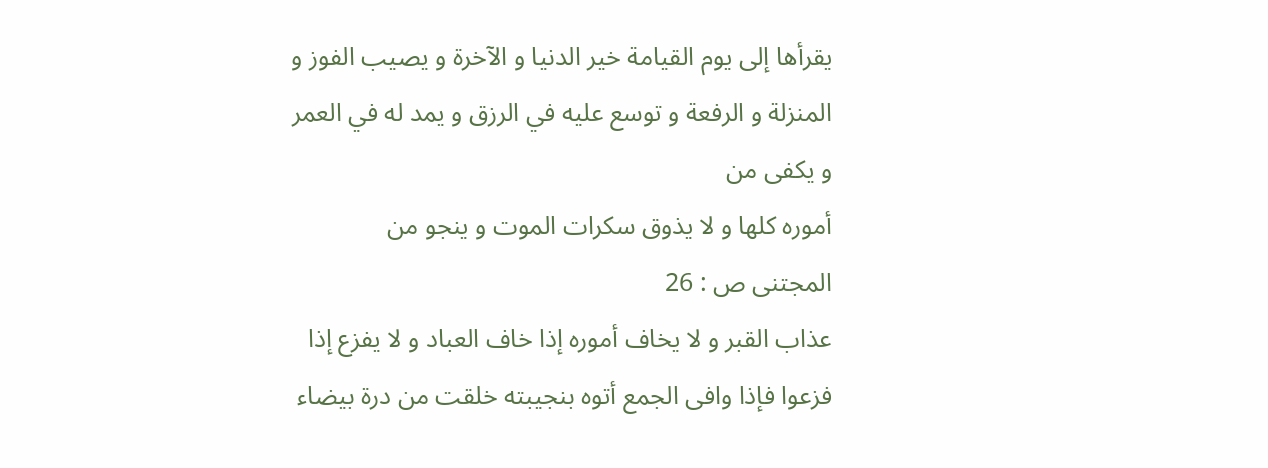يقرأها إلى يوم القيامة خير الدنيا و الآخرة و يصيب الفوز و المنزلة و الرفعة و توسع عليه في الرزق و يمد له في العمر و يكفى من
أموره كلها و لا يذوق سكرات الموت و ينجو من
المجتنى ص : 26
عذاب القبر و لا يخاف أموره إذا خاف العباد و لا يفزع إذا فزعوا فإذا وافى الجمع أتوه بنجيبته خلقت من درة بيضاء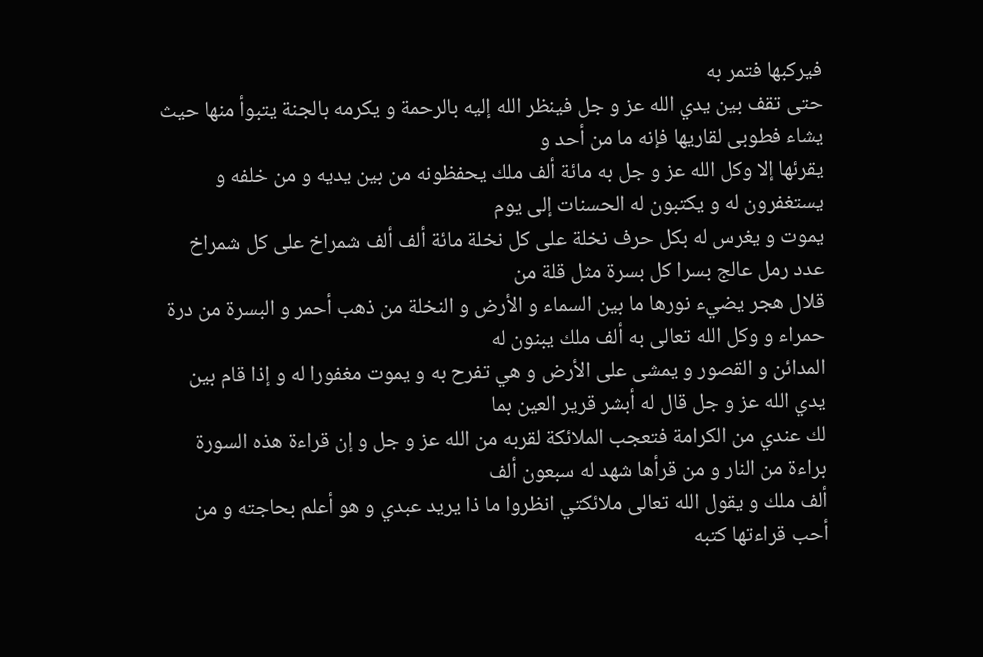فيركبها فتمر به
حتى تقف بين يدي الله عز و جل فينظر الله إليه بالرحمة و يكرمه بالجنة يتبوأ منها حيث يشاء فطوبى لقاريها فإنه ما من أحد و
يقرئها إلا وكل الله عز و جل به مائة ألف ملك يحفظونه من بين يديه و من خلفه و يستغفرون له و يكتبون له الحسنات إلى يوم
يموت و يغرس له بكل حرف نخلة على كل نخلة مائة ألف ألف شمراخ على كل شمراخ عدد رمل عالج بسرا كل بسرة مثل قلة من
قلال هجر يضيء نورها ما بين السماء و الأرض و النخلة من ذهب أحمر و البسرة من درة حمراء و وكل الله تعالى به ألف ملك يبنون له
المدائن و القصور و يمشى على الأرض و هي تفرح به و يموت مغفورا له و إذا قام بين يدي الله عز و جل قال له أبشر قرير العين بما
لك عندي من الكرامة فتعجب الملائكة لقربه من الله عز و جل و إن قراءة هذه السورة براءة من النار و من قرأها شهد له سبعون ألف
ألف ملك و يقول الله تعالى ملائكتي انظروا ما ذا يريد عبدي و هو أعلم بحاجته و من أحب قراءتها كتبه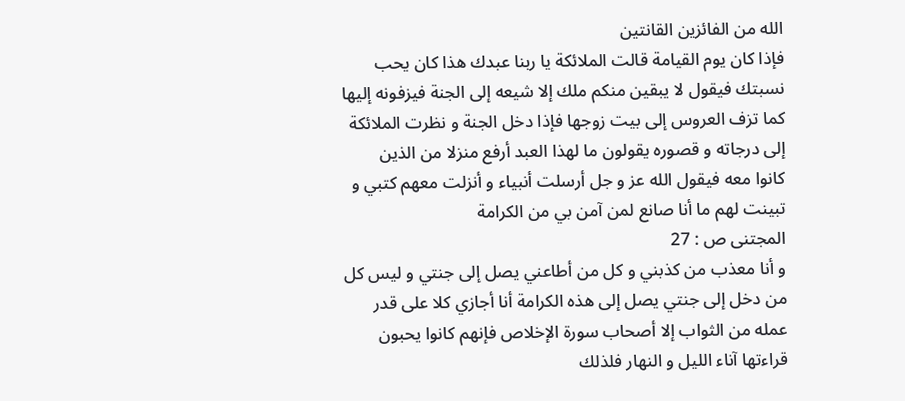الله من الفائزين القانتين
فإذا كان يوم القيامة قالت الملائكة يا ربنا عبدك هذا كان يحب نسبتك فيقول لا يبقين منكم ملك إلا شيعه إلى الجنة فيزفونه إليها
كما تزف العروس إلى بيت زوجها فإذا دخل الجنة و نظرت الملائكة إلى درجاته و قصوره يقولون ما لهذا العبد أرفع منزلا من الذين
كانوا معه فيقول الله عز و جل أرسلت أنبياء و أنزلت معهم كتبي و تبينت لهم ما أنا صانع لمن آمن بي من الكرامة
المجتنى ص : 27
و أنا معذب من كذبني و كل من أطاعني يصل إلى جنتي و ليس كل من دخل إلى جنتي يصل إلى هذه الكرامة أنا أجازي كلا على قدر
عمله من الثواب إلا أصحاب سورة الإخلاص فإنهم كانوا يحبون قراءتها آناء الليل و النهار فلذلك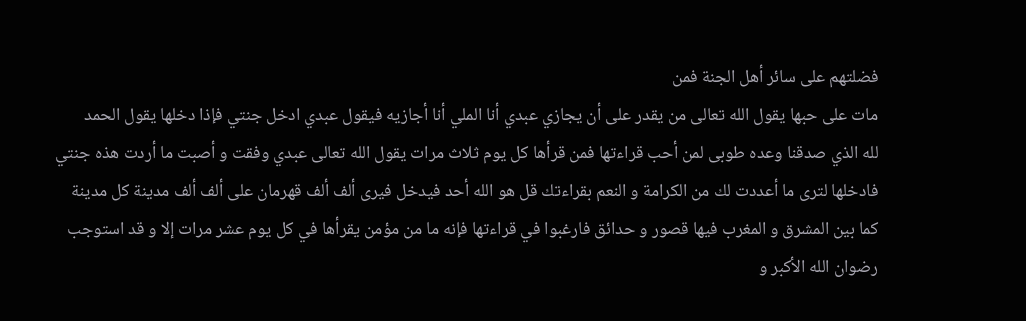فضلتهم على سائر أهل الجنة فمن
مات على حبها يقول الله تعالى من يقدر على أن يجازي عبدي أنا الملي أنا أجازيه فيقول عبدي ادخل جنتي فإذا دخلها يقول الحمد
لله الذي صدقنا وعده طوبى لمن أحب قراءتها فمن قرأها كل يوم ثلاث مرات يقول الله تعالى عبدي وفقت و أصبت ما أردت هذه جنتي
فادخلها لترى ما أعددت لك من الكرامة و النعم بقراءتك قل هو الله أحد فيدخل فيرى ألف ألف قهرمان على ألف ألف مدينة كل مدينة
كما بين المشرق و المغرب فيها قصور و حدائق فارغبوا في قراءتها فإنه ما من مؤمن يقرأها في كل يوم عشر مرات إلا و قد استوجب
رضوان الله الأكبر و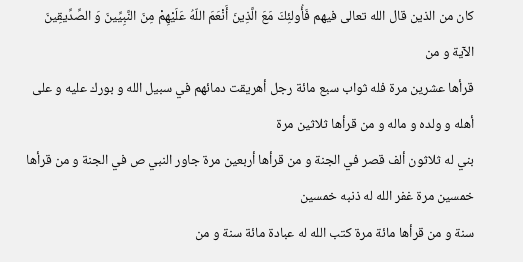كان من الذين قال الله تعالى فيهم فَأُولئِكَ مَعَ الَّذِينَ أَنْعَمَ اللّهُ عَلَيْهِمْ مِنَ النَّبِيِّينَ وَ الصِّدِّيقِينَ الآية و من
قرأها عشرين مرة فله ثواب سبع مائة رجل أهريقت دمائهم في سبيل الله و بورك عليه و على أهله و ولده و ماله و من قرأها ثلاثين مرة
بني له ثلاثون ألف قصر في الجنة و من قرأها أربعين مرة جاور النبي ص في الجنة و من قرأها خمسين مرة غفر الله له ذنبه خمسين
سنة و من قرأها مائة مرة كتب الله له عبادة مائة سنة و من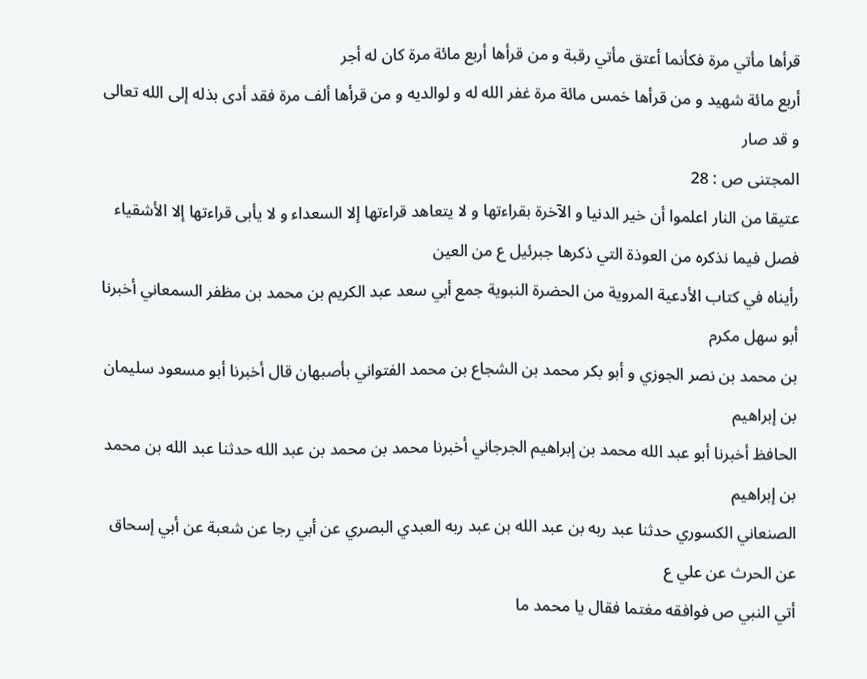قرأها مأتي مرة فكأنما أعتق مأتي رقبة و من قرأها أربع مائة مرة كان له أجر
أربع مائة شهيد و من قرأها خمس مائة مرة غفر الله له و لوالديه و من قرأها ألف مرة فقد أدى بذله إلى الله تعالى و قد صار
المجتنى ص : 28
عتيقا من النار اعلموا أن خير الدنيا و الآخرة بقراءتها و لا يتعاهد قراءتها إلا السعداء و لا يأبى قراءتها إلا الأشقياء
فصل فيما نذكره من العوذة التي ذكرها جبرئيل ع من العين
رأيناه في كتاب الأدعية المروية من الحضرة النبوية جمع أبي سعد عبد الكريم بن محمد بن مظفر السمعاني أخبرنا أبو سهل مكرم
بن محمد بن نصر الجوزي و أبو بكر محمد بن الشجاع بن محمد الفتواني بأصبهان قال أخبرنا أبو مسعود سليمان بن إبراهيم
الحافظ أخبرنا أبو عبد الله محمد بن إبراهيم الجرجاني أخبرنا محمد بن محمد بن عبد الله حدثنا عبد الله بن محمد بن إبراهيم
الصنعاني الكسوري حدثنا عبد ربه بن عبد الله بن عبد ربه العبدي البصري عن أبي رجا عن شعبة عن أبي إسحاق عن الحرث عن علي ع
أتي النبي ص فوافقه مغتما فقال يا محمد ما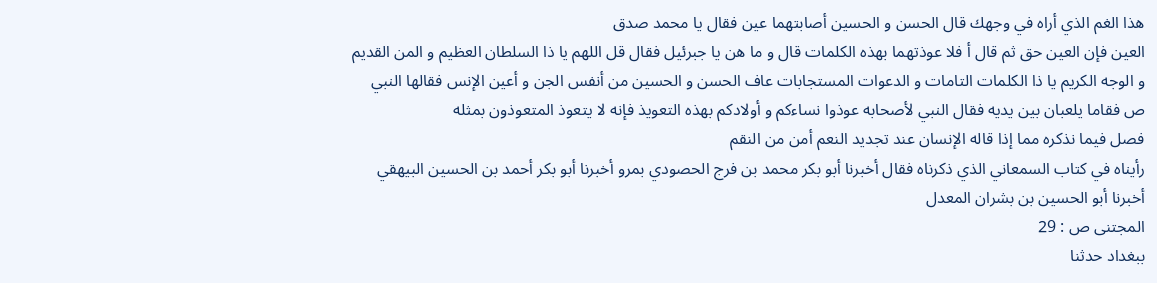هذا الغم الذي أراه في وجهك قال الحسن و الحسين أصابتهما عين فقال يا محمد صدق
العين فإن العين حق ثم قال أ فلا عوذتهما بهذه الكلمات قال و ما هن يا جبرئيل فقال قل اللهم يا ذا السلطان العظيم و المن القديم
و الوجه الكريم يا ذا الكلمات التامات و الدعوات المستجابات عاف الحسن و الحسين من أنفس الجن و أعين الإنس فقالها النبي
ص فقاما يلعبان بين يديه فقال النبي لأصحابه عوذوا نساءكم و أولادكم بهذه التعويذ فإنه لا يتعوذ المتعوذون بمثله
فصل فيما نذكره مما إذا قاله الإنسان عند تجديد النعم أمن من النقم
رأيناه في كتاب السمعاني الذي ذكرناه فقال أخبرنا أبو بكر محمد بن فرج الحصودي بمرو أخبرنا أبو بكر أحمد بن الحسين البيهقي
أخبرنا أبو الحسين بن بشران المعدل
المجتنى ص : 29
ببغداد حدثنا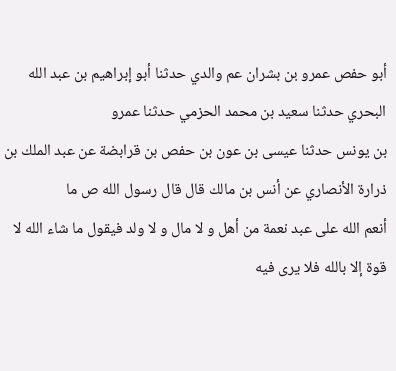أبو حفص عمرو بن بشران عم والدي حدثنا أبو إبراهيم بن عبد الله البحري حدثنا سعيد بن محمد الحزمي حدثنا عمرو
بن يونس حدثنا عيسى بن عون بن حفص بن قرابضة عن عبد الملك بن ذرارة الأنصاري عن أنس بن مالك قال قال رسول الله ص ما
أنعم الله على عبد نعمة من أهل و لا مال و لا ولد فيقول ما شاء الله لا قوة إلا بالله فلا يرى فيه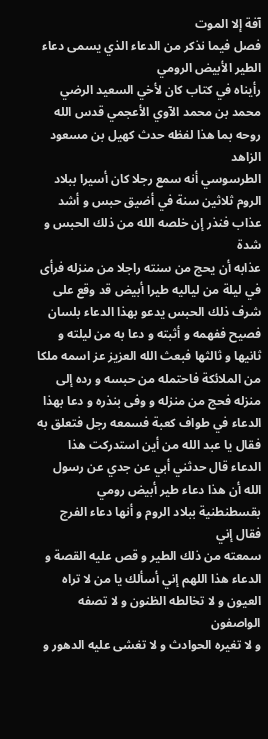آفة إلا الموت
فصل فيما نذكر من الدعاء الذي يسمى دعاء الطير الأبيض الرومي
رأيناه في كتاب كان لأخي السعيد الرضي محمد بن محمد الآوي الأعجمي قدس الله روحه بما هذا لفظه حدث كهيل بن مسعود الزاهد
الطرسوسي أنه سمع رجلا كان أسيرا ببلاد الروم ثلاثين سنة في أضيق حبس و أشد عذاب فنذر إن خلصه الله من ذلك الحبس و شدة
عذابه أن يحج من سنته راجلا من منزله فرأى في ليلة من لياليه طيرا أبيض قد وقع على شرف ذلك الحبس يدعو بهذا الدعاء بلسان
فصيح ففهمه و أثبته و دعا به من ليلته و ثانيها و ثالثها فبعث الله العزيز عز اسمه ملكا من الملائكة فاحتمله من حبسه و رده إلى
منزله فحج من منزله و وفى بنذره و دعا بهذا الدعاء في طواف كعبة فسمعه رجل فتعلق به فقال يا عبد الله من أين استدركت هذا
الدعاء قال حدثني أبي عن جدي عن رسول الله أن هذا دعاء طير أبيض رومي بقسطنطنية ببلاد الروم و أنها دعاء الفرج فقال إني
سمعته من ذلك الطير و قص عليه القصة و الدعاء هذا اللهم إني أسألك يا من لا تراه العيون و لا تخالطه الظنون و لا تصفه الواصفون
و لا تغيره الحوادث و لا تغشى عليه الدهور و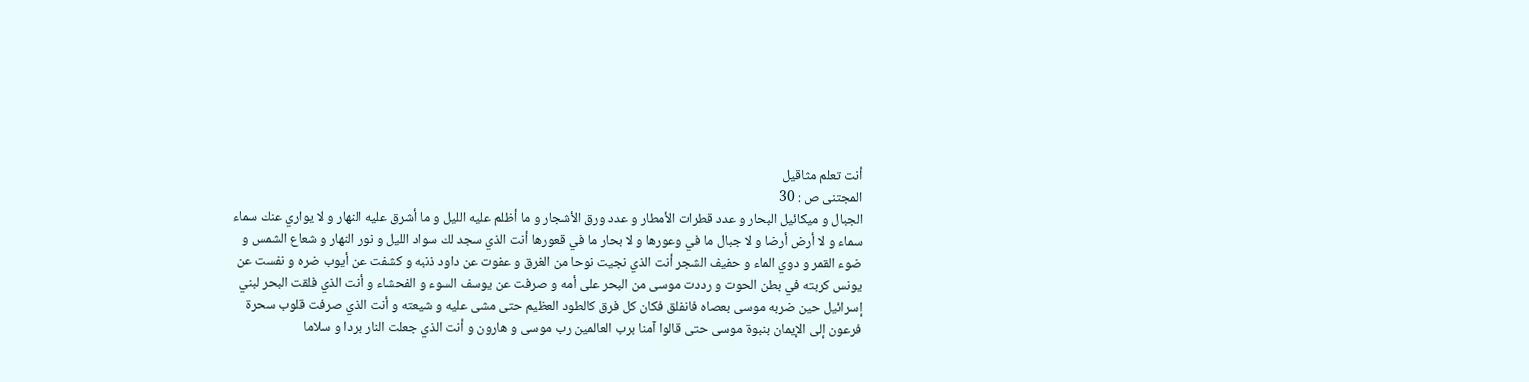أنت تعلم مثاقيل
المجتنى ص : 30
الجبال و ميكائيل البحار و عدد قطرات الأمطار و عدد ورق الأشجار و ما أظلم عليه الليل و ما أشرق عليه النهار و لا يواري عنك سماء
سماء و لا أرض أرضا و لا جبال ما في وعورها و لا بحار ما في قعورها أنت الذي سجد لك سواد الليل و نور النهار و شعاع الشمس و
ضوء القمر و دوي الماء و حفيف الشجر أنت الذي نجيت نوحا من الغرق و عفوت عن داود ذنبه و كشفت عن أيوب ضره و نفست عن
يونس كربته في بطن الحوت و رددت موسى من البحر على أمه و صرفت عن يوسف السوء و الفحشاء و أنت الذي فلقت البحر لبني
إسرائيل حين ضربه موسى بعصاه فانفلق فكان كل فرق كالطود العظيم حتى مشى عليه و شيعته و أنت الذي صرفت قلوب سحرة
فرعون إلى الإيمان بنبوة موسى حتى قالوا آمنا برب العالمين رب موسى و هارون و أنت الذي جعلت النار بردا و سلاما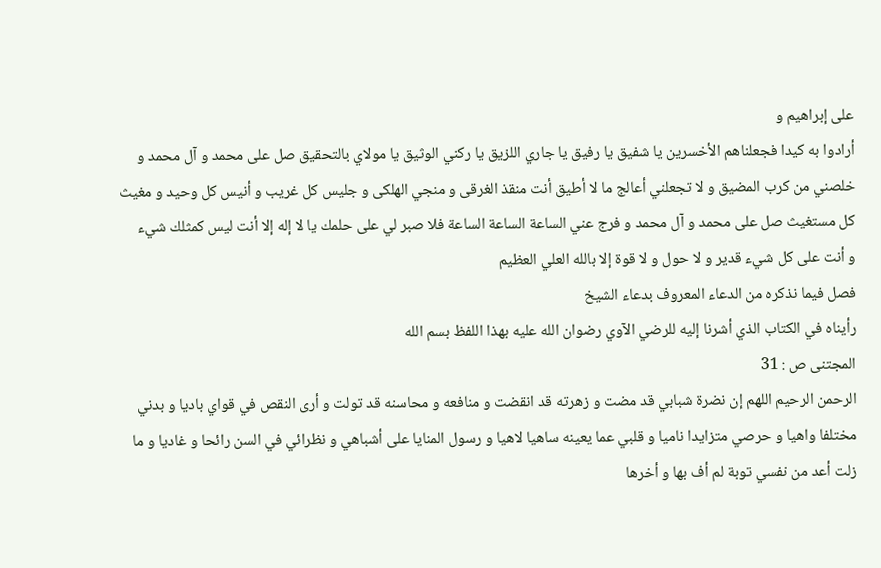على إبراهيم و
أرادوا به كيدا فجعلناهم الأخسرين يا شفيق يا رفيق يا جاري اللزيق يا ركني الوثيق يا مولاي بالتحقيق صل على محمد و آل محمد و
خلصني من كرب المضيق و لا تجعلني أعالج ما لا أطيق أنت منقذ الغرقى و منجي الهلكى و جليس كل غريب و أنيس كل وحيد و مغيث
كل مستغيث صل على محمد و آل محمد و فرج عني الساعة الساعة الساعة فلا صبر لي على حلمك يا لا إله إلا أنت ليس كمثلك شيء
و أنت على كل شيء قدير و لا حول و لا قوة إلا بالله العلي العظيم
فصل فيما نذكره من الدعاء المعروف بدعاء الشيخ
رأيناه في الكتاب الذي أشرنا إليه للرضي الآوي رضوان الله عليه بهذا اللفظ بسم الله
المجتنى ص : 31
الرحمن الرحيم اللهم إن نضرة شبابي قد مضت و زهرته قد انقضت و منافعه و محاسنه قد تولت و أرى النقص في قواي باديا و بدني
مختلفا واهيا و حرصي متزايدا ناميا و قلبي عما يعينه ساهيا لاهيا و رسول المنايا على أشباهي و نظرائي في السن رائحا و غاديا و ما
زلت أعد من نفسي توبة لم أف بها و أخرها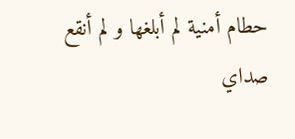حطام أمنية لم أبلغها و لم أنقع صداي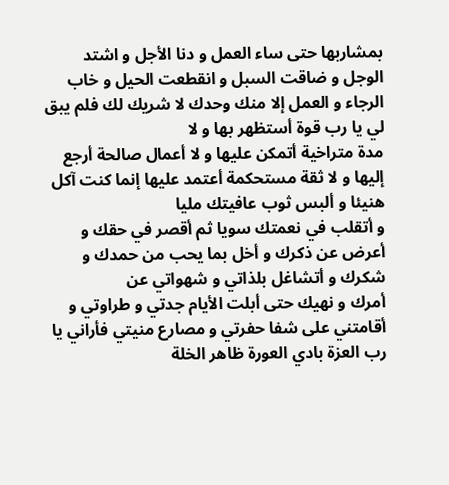بمشاربها حتى ساء العمل و دنا الأجل و اشتد
الوجل و ضاقت السبل و انقطعت الحيل و خاب الرجاء و العمل إلا منك وحدك لا شريك لك فلم يبق لي يا رب قوة أستظهر بها و لا
مدة متراخية أتمكن عليها و لا أعمال صالحة أرجع إليها و لا ثقة مستحكمة أعتمد عليها إنما كنت آكل هنيئا و ألبس ثوب عافيتك مليا
و أتقلب في نعمتك سويا ثم أقصر في حقك و أعرض عن ذكرك و أخل بما يحب من حمدك و شكرك و أتشاغل بلذاتي و شهواتي عن
أمرك و نهيك حتى أبلت الأيام جدتي و طراوتي و أقامتني على شفا حفرتي و مصارع منيتي فأراني يا رب العزة بادي العورة ظاهر الخلة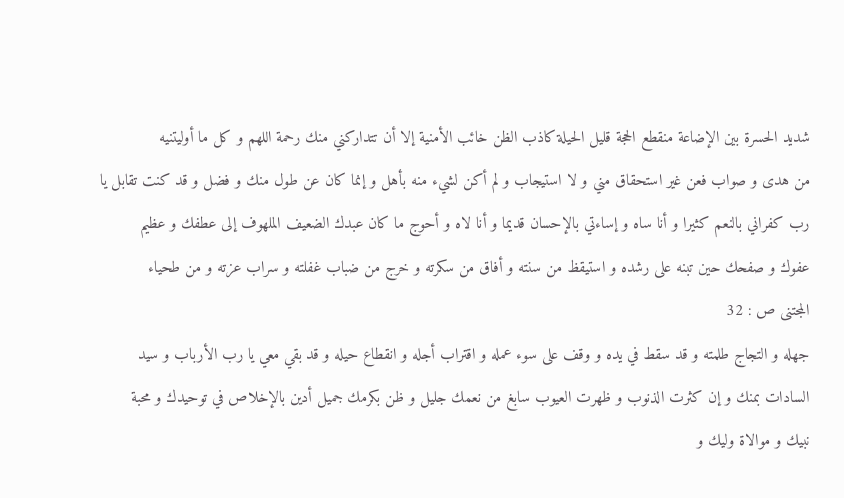شديد الحسرة بين الإضاعة منقطع الحجة قليل الحيلة كاذب الظن خائب الأمنية إلا أن تتداركني منك رحمة اللهم و كل ما أوليتنيه
من هدى و صواب فعن غير استحقاق مني و لا استيجاب و لم أكن لشيء منه بأهل و إنما كان عن طول منك و فضل و قد كنت تقابل يا
رب كفراني بالنعم كثيرا و أنا ساه و إساءتي بالإحسان قديما و أنا لاه و أحوج ما كان عبدك الضعيف الملهوف إلى عطفك و عظيم
عفوك و صفحك حين تبنه على رشده و استيقظ من سنته و أفاق من سكرته و خرج من ضباب غفلته و سراب عزته و من طحياء
المجتنى ص : 32
جهله و التجاج طلمته و قد سقط في يده و وقف على سوء عمله و اقتراب أجله و انقطاع حيله و قد بقي معي يا رب الأرباب و سيد
السادات بمنك و إن كثرت الذنوب و ظهرت العيوب سابغ من نعمك جليل و ظن بكرمك جميل أدين بالإخلاص في توحيدك و محبة
نبيك و موالاة وليك و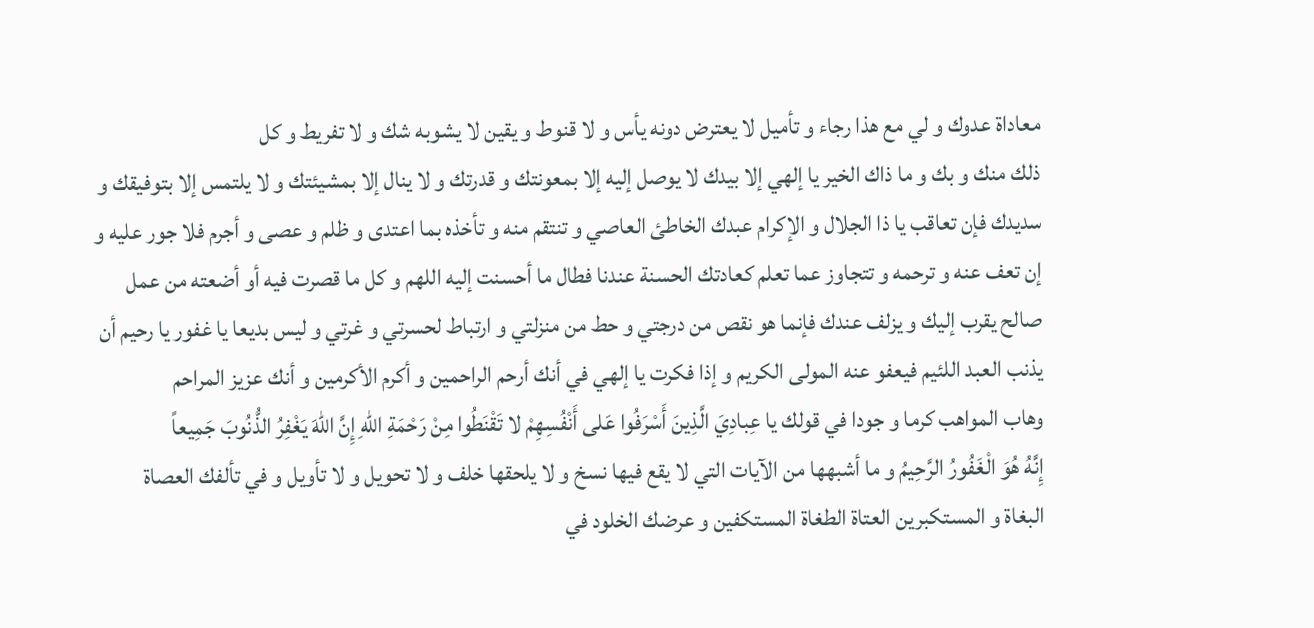معاداة عدوك و لي مع هذا رجاء و تأميل لا يعترض دونه يأس و لا قنوط و يقين لا يشوبه شك و لا تفريط و كل
ذلك منك و بك و ما ذاك الخير يا إلهي إلا بيدك لا يوصل إليه إلا بمعونتك و قدرتك و لا ينال إلا بمشيئتك و لا يلتمس إلا بتوفيقك و
سديدك فإن تعاقب يا ذا الجلال و الإكرام عبدك الخاطئ العاصي و تنتقم منه و تأخذه بما اعتدى و ظلم و عصى و أجرم فلا جور عليه و
إن تعف عنه و ترحمه و تتجاوز عما تعلم كعادتك الحسنة عندنا فطال ما أحسنت إليه اللهم و كل ما قصرت فيه أو أضعته من عمل
صالح يقرب إليك و يزلف عندك فإنما هو نقص من درجتي و حط من منزلتي و ارتباط لحسرتي و غرتي و ليس بديعا يا غفور يا رحيم أن
يذنب العبد اللئيم فيعفو عنه المولى الكريم و إذا فكرت يا إلهي في أنك أرحم الراحمين و أكرم الأكرمين و أنك عزيز المراحم
وهاب المواهب كرما و جودا في قولك يا عِبادِيَ الَّذِينَ أَسْرَفُوا عَلى أَنْفُسِهِمْ لا تَقْنَطُوا مِنْ رَحْمَةِ اللّهِ إِنَّ اللّهَ يَغْفِرُ الذُّنُوبَ جَمِيعاً
إِنَّهُ هُوَ الْغَفُورُ الرَّحِيمُ و ما أشبهها من الآيات التي لا يقع فيها نسخ و لا يلحقها خلف و لا تحويل و لا تأويل و في تألفك العصاة
البغاة و المستكبرين العتاة الطغاة المستكفين و عرضك الخلود في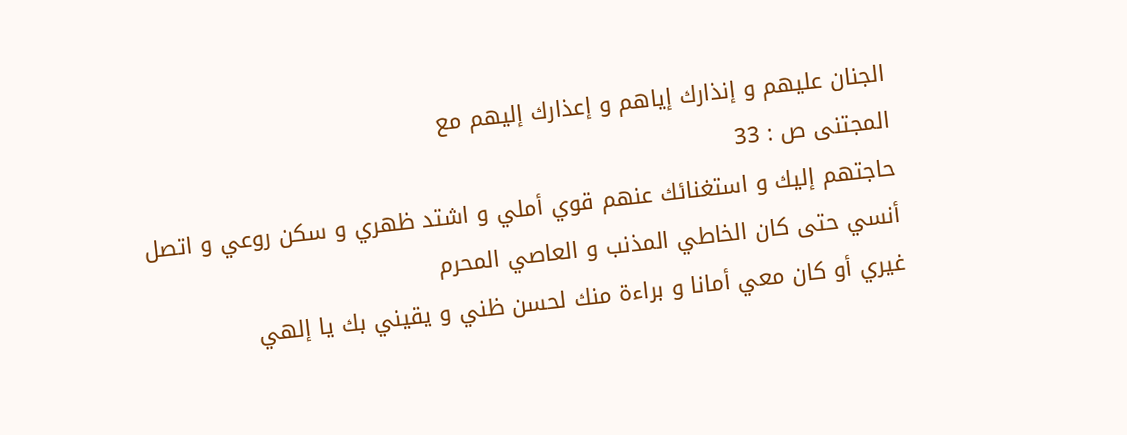الجنان عليهم و إنذارك إياهم و إعذارك إليهم مع
المجتنى ص : 33
حاجتهم إليك و استغنائك عنهم قوي أملي و اشتد ظهري و سكن روعي و اتصل أنسي حتى كان الخاطي المذنب و العاصي المحرم
غيري أو كان معي أمانا و براءة منك لحسن ظني و يقيني بك يا إلهي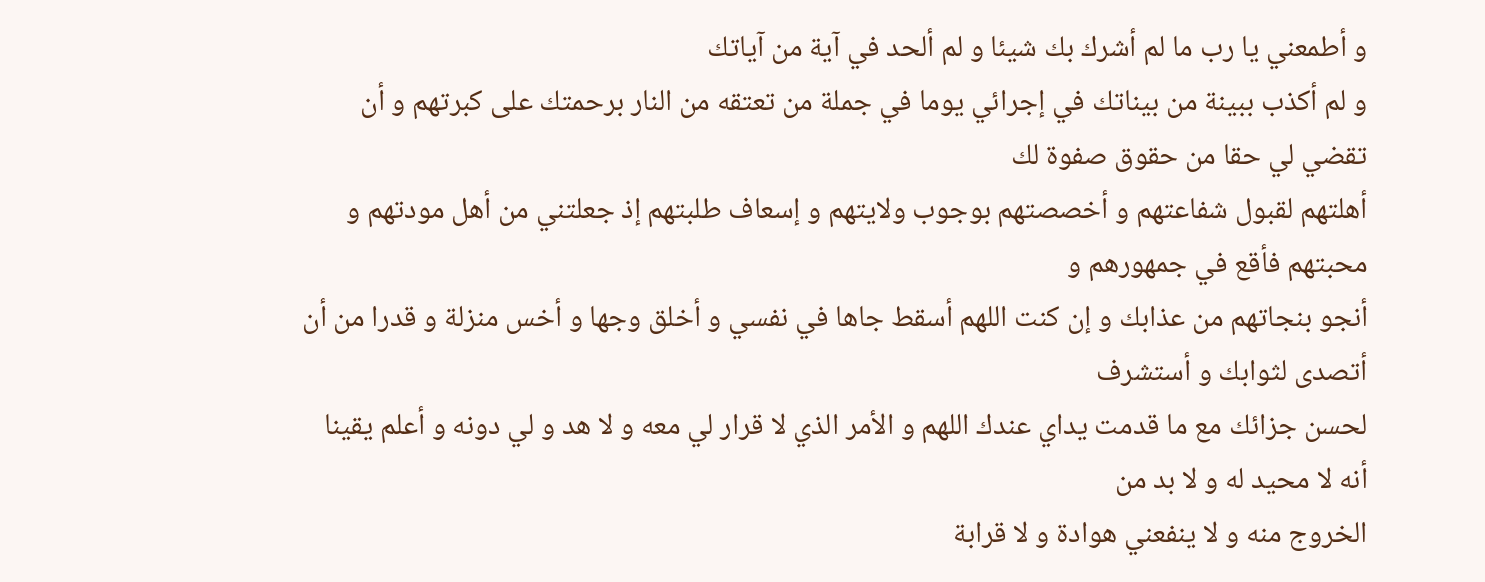و أطمعني يا رب ما لم أشرك بك شيئا و لم ألحد في آية من آياتك
و لم أكذب ببينة من بيناتك في إجرائي يوما في جملة من تعتقه من النار برحمتك على كبرتهم و أن تقضي لي حقا من حقوق صفوة لك
أهلتهم لقبول شفاعتهم و أخصصتهم بوجوب ولايتهم و إسعاف طلبتهم إذ جعلتني من أهل مودتهم و محبتهم فأقع في جمهورهم و
أنجو بنجاتهم من عذابك و إن كنت اللهم أسقط جاها في نفسي و أخلق وجها و أخس منزلة و قدرا من أن أتصدى لثوابك و أستشرف
لحسن جزائك مع ما قدمت يداي عندك اللهم و الأمر الذي لا قرار لي معه و لا هد و لي دونه و أعلم يقينا أنه لا محيد له و لا بد من
الخروج منه و لا ينفعني هوادة و لا قرابة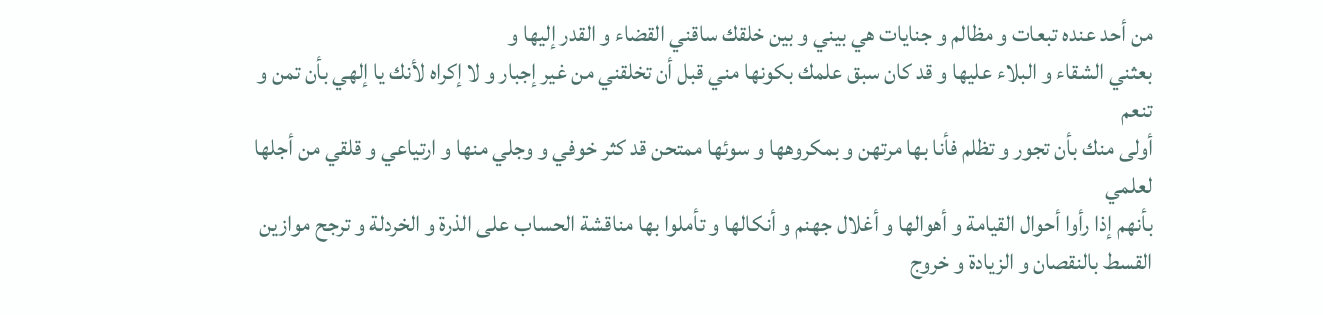من أحد عنده تبعات و مظالم و جنايات هي بيني و بين خلقك ساقني القضاء و القدر إليها و
بعثني الشقاء و البلاء عليها و قد كان سبق علمك بكونها مني قبل أن تخلقني من غير إجبار و لا إكراه لأنك يا إلهي بأن تمن و تنعم
أولى منك بأن تجور و تظلم فأنا بها مرتهن و بمكروهها و سوئها ممتحن قد كثر خوفي و وجلي منها و ارتياعي و قلقي من أجلها لعلمي
بأنهم إذا رأوا أحوال القيامة و أهوالها و أغلال جهنم و أنكالها و تأملوا بها مناقشة الحساب على الذرة و الخردلة و ترجح موازين
القسط بالنقصان و الزيادة و خروج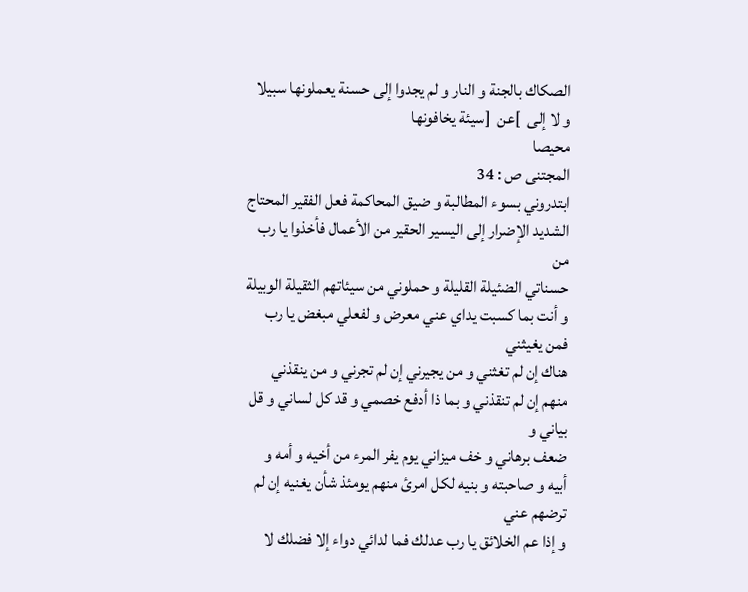الصكاك بالجنة و النار و لم يجدوا إلى حسنة يعملونها سبيلا و لا إلى  ]عن  [سيئة يخافونها
محيصا
المجتنى ص : 34
ابتدروني بسوء المطالبة و ضيق المحاكمة فعل الفقير المحتاج الشديد الإضرار إلى اليسير الحقير من الأعمال فأخذوا يا رب من
حسناتي الضئيلة القليلة و حملوني من سيئاتهم الثقيلة الوبيلة و أنت بما كسبت يداي عني معرض و لفعلي مبغض يا رب فمن يغيثني
هناك إن لم تغثني و من يجيرني إن لم تجرني و من ينقذني منهم إن لم تنقذني و بما ذا أدفع خصمي و قد كل لساني و قل بياني و
ضعف برهاني و خف ميزاني يوم يفر المرء من أخيه و أمه و أبيه و صاحبته و بنيه لكل امرئ منهم يومئذ شأن يغنيه إن لم ترضهم عني
و إذا عم الخلائق يا رب عدلك فما لدائي دواء إلا فضلك لا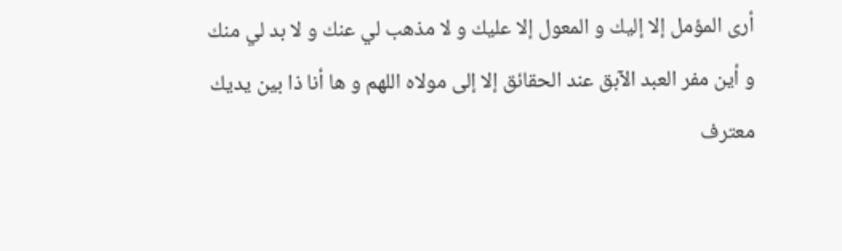أرى المؤمل إلا إليك و المعول إلا عليك و لا مذهب لي عنك و لا بد لي منك
و أين مفر العبد الآبق عند الحقائق إلا إلى مولاه اللهم و ها أنا ذا بين يديك معترف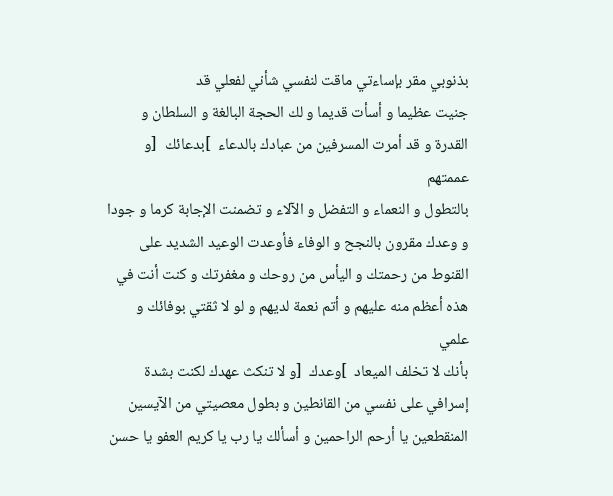بذنوبي مقر بإساءتي ماقت لنفسي شأني لفعلي قد
جنيت عظيما و أسأت قديما و لك الحجة البالغة و السلطان و القدرة و قد أمرت المسرفين من عبادك بالدعاء  ]بدعائك  [و عممتهم
بالتطول و النعماء و التفضل و الآلاء و تضمنت الإجابة كرما و جودا و وعدك مقرون بالنجح و الوفاء فأوعدت الوعيد الشديد على
القنوط من رحمتك و اليأس من روحك و مغفرتك و كنت أنت في هذه أعظم منه عليهم و أتم نعمة لديهم و لو لا ثقتي بوفائك و علمي
بأنك لا تخلف الميعاد  ]وعدك  [و لا تنكث عهدك لكنت بشدة إسرافي على نفسي من القانطين و بطول معصيتي من الآيسين
المنقطعين يا أرحم الراحمين و أسألك يا رب يا كريم العفو يا حسن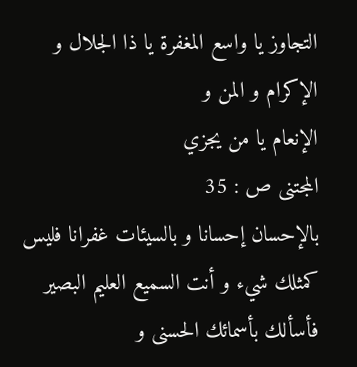التجاوز يا واسع المغفرة يا ذا الجلال و الإكرام و المن و
الإنعام يا من يجزي
المجتنى ص : 35
بالإحسان إحسانا و بالسيئات غفرانا فليس كمثلك شيء و أنت السميع العليم البصير فأسألك بأسمائك الحسنى و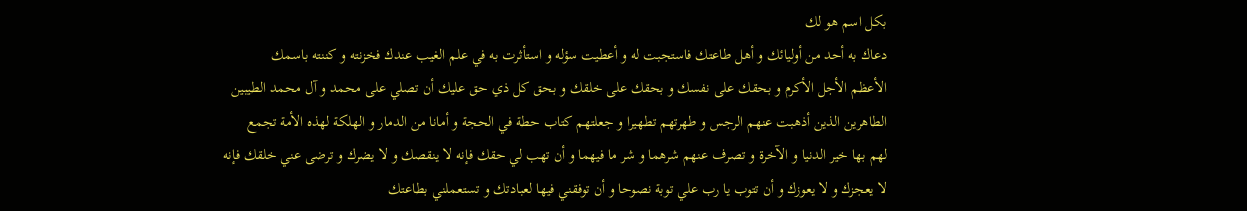بكل اسم هو لك
دعاك به أحد من أوليائك و أهل طاعتك فاستجبت له و أعطيت سؤله و استأثرت به في علم الغيب عندك فخزنته و كننته باسمك
الأعظم الأجل الأكرم و بحقك على نفسك و بحقك على خلقك و بحق كل ذي حق عليك أن تصلي على محمد و آل محمد الطيبين
الطاهرين الذين أذهبت عنهم الرجس و طهرتهم تطهيرا و جعلتهم كتاب حطة في الحجة و أمانا من الدمار و الهلكة لهذه الأمة تجمع
لهم بها خير الدنيا و الآخرة و تصرف عنهم شرهما و شر ما فيهما و أن تهب لي حقك فإنه لا ينقصك و لا يضرك و ترضى عني خلقك فإنه
لا يعجزك و لا يعوزك و أن تتوب يا رب علي توبة نصوحا و أن توفقني فيها لعبادتك و تستعملني بطاعتك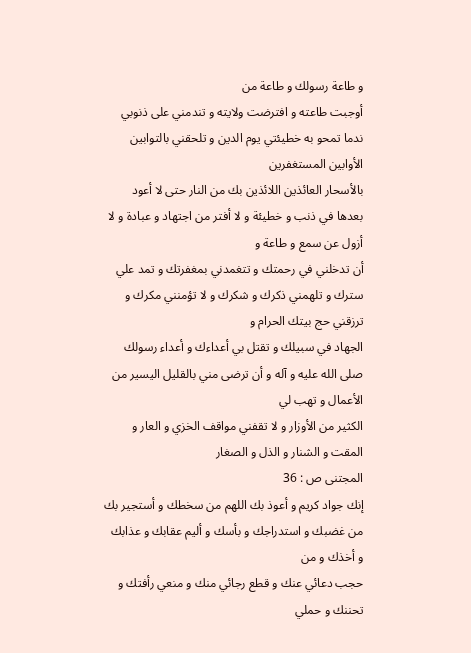و طاعة رسولك و طاعة من
أوجبت طاعته و افترضت ولايته و تندمني على ذنوبي ندما تمحو به خطيئتي يوم الدين و تلحقني بالتوابين الأوابين المستغفرين
بالأسحار العائذين اللائذين بك من النار حتى لا أعود بعدها في ذنب و خطيئة و لا أفتر من اجتهاد و عبادة و لا أزول عن سمع و طاعة و
أن تدخلني في رحمتك و تتغمدني بمغفرتك و تمد علي سترك و تلهمني ذكرك و شكرك و لا تؤمنني مكرك و ترزقني حج بيتك الحرام و
الجهاد في سبيلك و تقتل بي أعداءك و أعداء رسولك صلى الله عليه و آله و أن ترضى مني بالقليل اليسير من الأعمال و تهب لي
الكثير من الأوزار و لا تقفني مواقف الخزي و العار و المقت و الشنار و الذل و الصغار
المجتنى ص : 36
إنك جواد كريم و أعوذ بك اللهم من سخطك و أستجير بك من غضبك و استدراجك و بأسك و أليم عقابك و عذابك و أخذك و من
حجب دعائي عنك و قطع رجائي منك و منعي رأفتك و تحننك و حملي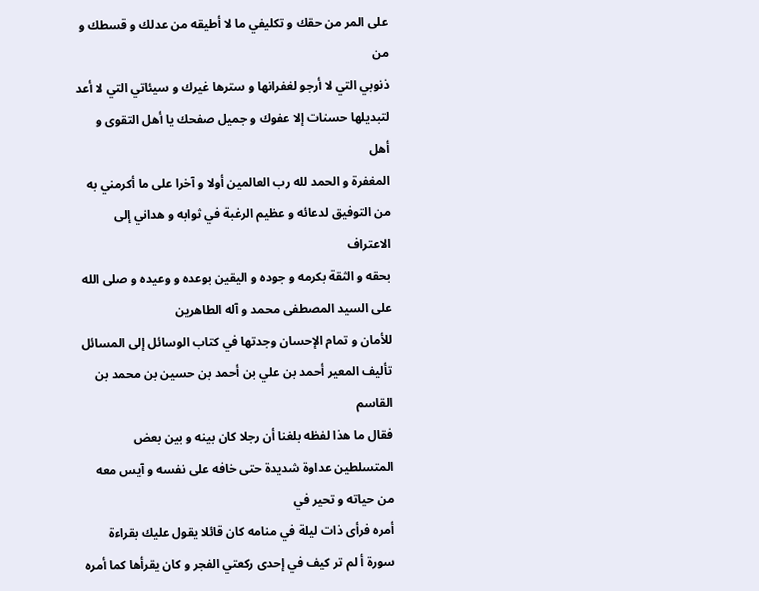على المر من حقك و تكليفي ما لا أطيقه من عدلك و قسطك و من
ذنوبي التي لا أرجو لغفرانها و سترها غيرك و سيئاتي التي لا أعد لتبديلها حسنات إلا عفوك و جميل صفحك يا أهل التقوى و أهل
المغفرة و الحمد لله رب العالمين أولا و آخرا على ما أكرمني به من التوفيق لدعائه و عظيم الرغبة في ثوابه و هداني إلى الاعتراف
بحقه و الثقة بكرمه و جوده و اليقين بوعده و وعيده و صلى الله على السيد المصطفى محمد و آله الطاهرين
للأمان و تمام الإحسان وجدتها في كتاب الوسائل إلى المسائل تأليف المعير أحمد بن علي بن أحمد بن حسين بن محمد بن القاسم
فقال ما هذا لفظه بلغنا أن رجلا كان بينه و بين بعض المتسلطين عداوة شديدة حتى خافه على نفسه و آيس معه من حياته و تحير في
أمره فرأى ذات ليلة في منامه كان قائلا يقول عليك بقراءة سورة أ لم تر كيف في إحدى ركعتي الفجر و كان يقرأها كما أمره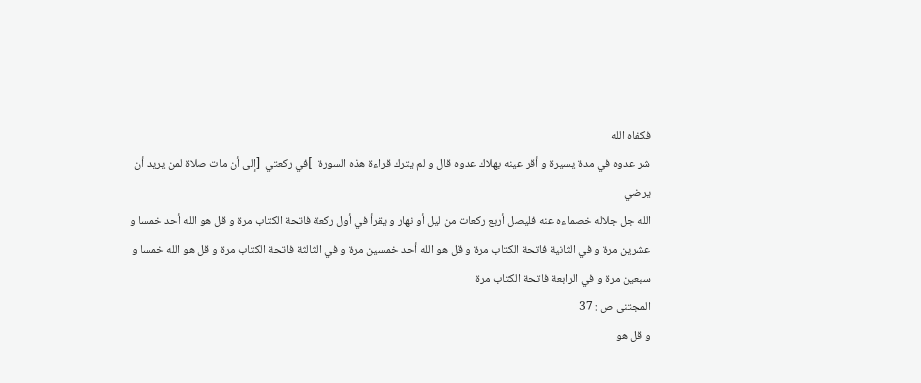فكفاه الله
شر عدوه في مدة يسيرة و أقر عينه بهلاك عدوه قال و لم يترك قراءة هذه السورة  ]في ركعتي  [إلى أن مات صلاة لمن يريد أن يرضي
الله جل جلاله خصماءه عنه فليصل أربع ركعات من ليل أو نهار و يقرأ في أول ركعة فاتحة الكتاب مرة و قل هو الله أحد خمسا و
عشرين مرة و في الثانية فاتحة الكتاب مرة و قل هو الله أحد خمسين مرة و في الثالثة فاتحة الكتاب مرة و قل هو الله خمسا و
سبعين مرة و في الرابعة فاتحة الكتاب مرة
المجتنى ص : 37
و قل هو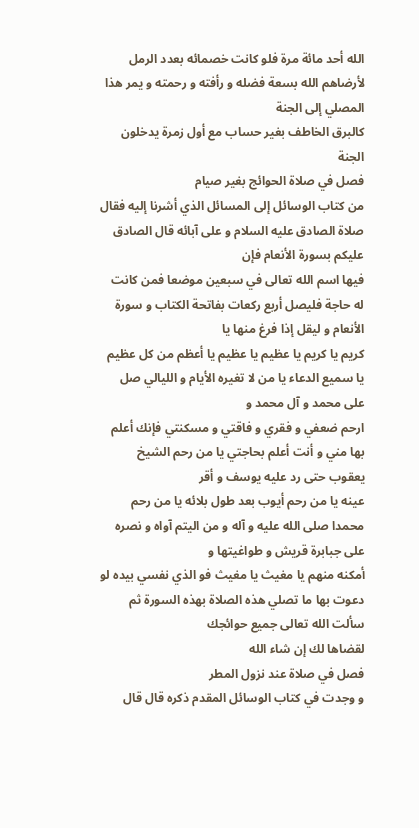الله أحد مائة مرة فلو كانت خصمائه بعدد الرمل لأرضاهم الله بسعة فضله و رأفته و رحمته و يمر هذا المصلي إلى الجنة
كالبرق الخاطف بغير حساب مع أول زمرة يدخلون الجنة
فصل في صلاة الحوائج بغير صيام
من كتاب الوسائل إلى المسائل الذي أشرنا إليه فقال صلاة الصادق عليه السلام و على آبائه قال الصادق عليكم بسورة الأنعام فإن
فيها اسم الله تعالى في سبعين موضعا فمن كانت له حاجة فليصل أربع ركعات بفاتحة الكتاب و سورة الأنعام و ليقل إذا فرغ منها يا
كريم يا كريم يا عظيم يا عظيم يا أعظم من كل عظيم يا سميع الدعاء يا من لا تغيره الأيام و الليالي صل على محمد و آل محمد و
ارحم ضعفي و فقري و فاقتي و مسكنتي فإنك أعلم بها مني و أنت أعلم بحاجتي يا من رحم الشيخ يعقوب حتى رد عليه يوسف و أقر
عينه يا من رحم أيوب بعد طول بلائه يا من رحم محمدا صلى الله عليه و آله و من اليتم آواه و نصره على جبابرة قريش و طواغيتها و
أمكنه منهم يا مغيث يا مغيث فو الذي نفسي بيده لو دعوت بها ما تصلي هذه الصلاة بهذه السورة ثم سألت الله تعالى جميع حوائجك
لقضاها لك إن شاء الله
فصل في صلاة عند نزول المطر
و وجدت في كتاب الوسائل المقدم ذكره قال قال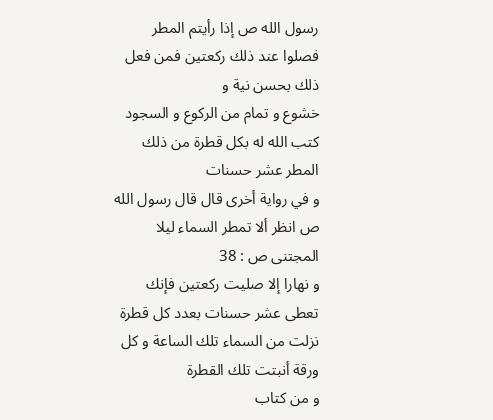رسول الله ص إذا رأيتم المطر فصلوا عند ذلك ركعتين فمن فعل ذلك بحسن نية و
خشوع و تمام من الركوع و السجود كتب الله له بكل قطرة من ذلك المطر عشر حسنات
و في رواية أخرى قال قال رسول الله ص انظر ألا تمطر السماء ليلا
المجتنى ص : 38
و نهارا إلا صليت ركعتين فإنك تعطى عشر حسنات بعدد كل قطرة نزلت من السماء تلك الساعة و كل ورقة أنبتت تلك القطرة
و من كتاب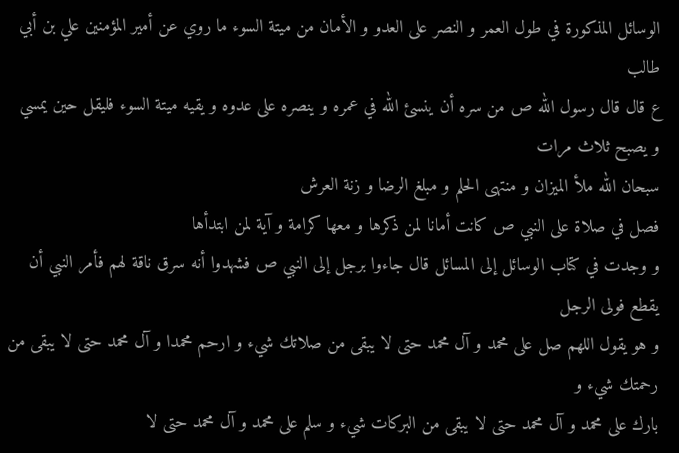الوسائل المذكورة في طول العمر و النصر على العدو و الأمان من ميتة السوء ما روي عن أمير المؤمنين علي بن أبي طالب
ع قال قال رسول الله ص من سره أن ينسئ الله في عمره و ينصره على عدوه و يقيه ميتة السوء فليقل حين يمسي و يصبح ثلاث مرات
سبحان الله ملأ الميزان و منتهى الحلم و مبلغ الرضا و زنة العرش
فصل في صلاة على النبي ص كانت أمانا لمن ذكرها و معها كرامة و آية لمن ابتدأها
و وجدت في كتاب الوسائل إلى المسائل قال جاءوا برجل إلى النبي ص فشهدوا أنه سرق ناقة لهم فأمر النبي أن يقطع فولى الرجل
و هو يقول اللهم صل على محمد و آل محمد حتى لا يبقى من صلاتك شيء و ارحم محمدا و آل محمد حتى لا يبقى من رحمتك شيء و
بارك على محمد و آل محمد حتى لا يبقى من البركات شيء و سلم على محمد و آل محمد حتى لا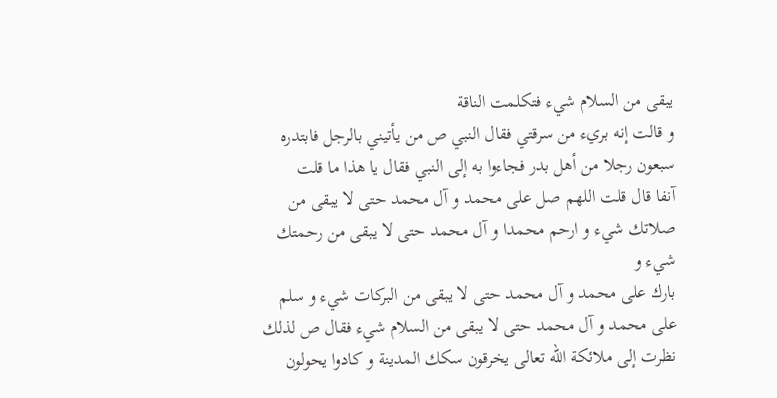يبقى من السلام شيء فتكلمت الناقة
و قالت إنه بريء من سرقتي فقال النبي ص من يأتيني بالرجل فابتدره سبعون رجلا من أهل بدر فجاءوا به إلى النبي فقال يا هذا ما قلت
آنفا قال قلت اللهم صل على محمد و آل محمد حتى لا يبقى من صلاتك شيء و ارحم محمدا و آل محمد حتى لا يبقى من رحمتك شيء و
بارك على محمد و آل محمد حتى لا يبقى من البركات شيء و سلم على محمد و آل محمد حتى لا يبقى من السلام شيء فقال ص لذلك
نظرت إلى ملائكة الله تعالى يخرقون سكك المدينة و كادوا يحولون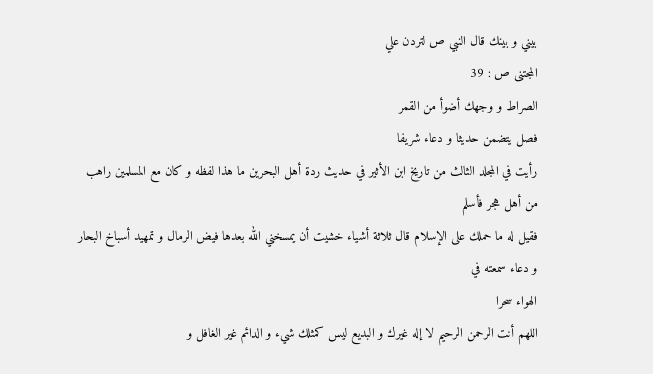بيني و بينك قال النبي ص لتردن علي
المجتنى ص : 39
الصراط و وجهك أضوأ من القمر
فصل يتضمن حديثا و دعاء شريفا
رأيت في المجلد الثالث من تاريخ ابن الأثير في حديث ردة أهل البحرين ما هذا لفظه و كان مع المسلمين راهب من أهل هجر فأسلم
فقيل له ما حملك على الإسلام قال ثلاثة أشياء خشيت أن يمسخني الله بعدها فيض الرمال و تمهيد أسباخ البحار و دعاء سمعته في
الهواء سحرا
اللهم أنت الرحمن الرحيم لا إله غيرك و البديع ليس كمثلك شيء و الدائم غير الغافل و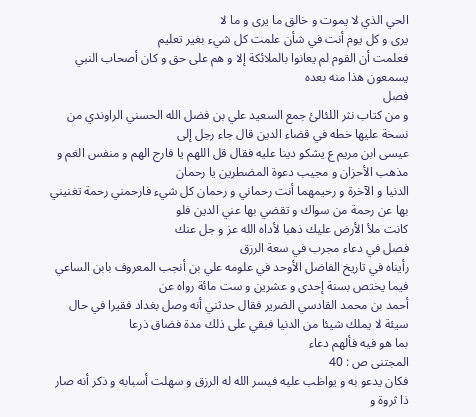الحي الذي لا يموت و خالق ما يرى و ما لا
يرى و كل يوم أنت في شأن علمت كل شيء بغير تعليم
فعلمت أن القوم لم يعانوا بالملائكة إلا و هم على حق و كان أصحاب النبي يسمعون هذا منه بعده
فصل
و من كتاب نثر اللئالئ جمع السعيد علي بن فضل الله الحسني الراوندي من نسخة عليها خطه في قضاء الدين قال جاء رجل إلى
عيسى ابن مريم ع يشكو دينا عليه فقال قل اللهم يا فارج الهم و منفس الغم و مذهب الأحزان و مجيب دعوة المضطرين يا رحمان
الدنيا و الآخرة و رحيمهما أنت رحماني و رحمان كل شيء فارحمني رحمة تغنيني بها عن رحمة من سواك و تقضي بها عني الدين فلو
كانت ملأ الأرض عليك ذهبا لأداه الله عز و جل عنك
فصل في دعاء مجرب في سعة الرزق
رأيناه في تاريخ الفاضل الأوحد في علومه علي بن أنجب المعروف بابن الساعي فيما يختص بسنة إحدى و عشرين و ست مائة رواه عن
أحمد بن محمد القادسي الضرير فقال حدثني أنه وصل بغداد فقيرا في حال سيئة لا يملك شيئا من الدنيا فبقي على ذلك مدة فضاق ذرعا
بما هو فيه فألهم دعاء
المجتنى ص : 40
فكان يدعو به و يواظب عليه فيسر الله له الرزق و سهلت أسبابه و ذكر أنه صار ذا ثروة و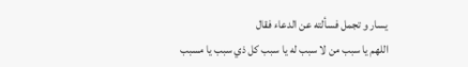يسار و تجمل فسألته عن الدعاء فقال
اللهم يا سبب من لا سبب له يا سبب كل ذي سبب يا مسبب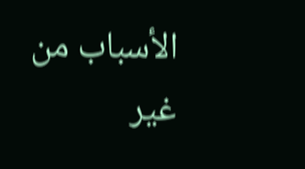الأسباب من غير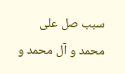سبب صل على محمد و آل محمد و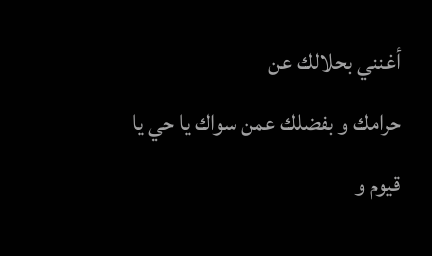أغنني بحلالك عن
حرامك و بفضلك عمن سواك يا حي يا قيوم و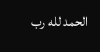الحمد لله رب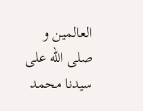العالمين و صلى الله على سيدنا محمد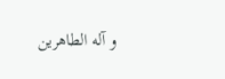و آله الطاهرين